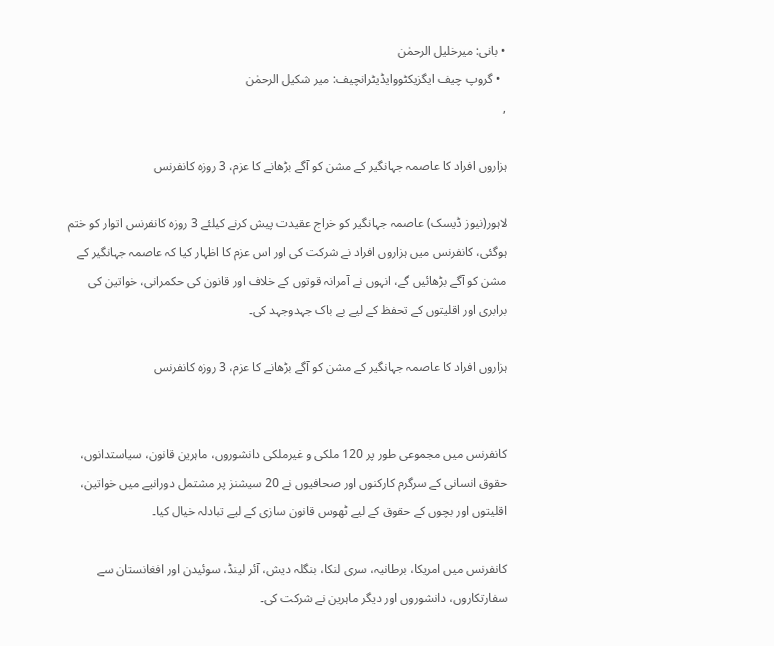• بانی: میرخلیل الرحمٰن
  • گروپ چیف ایگزیکٹووایڈیٹرانچیف: میر شکیل الرحمٰن
,

ہزاروں افراد کا عاصمہ جہانگیر کے مشن کو آگے بڑھانے کا عزم، 3 روزہ کانفرنس

لاہور(نیوز ڈیسک) عاصمہ جہانگیر کو خراج عقیدت پیش کرنے کیلئے 3 روزہ کانفرنس اتوار کو ختم ہوگئی، کانفرنس میں ہزاروں افراد نے شرکت کی اور اس عزم کا اظہار کیا کہ عاصمہ جہانگیر کے مشن کو آگے بڑھائیں گے، انہوں نے آمرانہ قوتوں کے خلاف اور قانون کی حکمرانی، خواتین کی برابری اور اقلیتوں کے تحفظ کے لیے بے باک جہدوجہد کی۔

ہزاروں افراد کا عاصمہ جہانگیر کے مشن کو آگے بڑھانے کا عزم، 3 روزہ کانفرنس


کانفرنس میں مجموعی طور پر 120 ملکی و غیرملکی دانشوروں، ماہرین قانون، سیاستدانوں، حقوق انسانی کے سرگرم کارکنوں اور صحافیوں نے 20 سیشنز پر مشتمل دورانیے میں خواتین، اقلیتوں اور بچوں کے حقوق کے لیے ٹھوس قانون سازی کے لیے تبادلہ خیال کیا۔

کانفرنس میں امریکا، برطانیہ، سری لنکا، بنگلہ دیش، آئر لینڈ، سوئیدن اور افغانستان سے سفارتکاروں، دانشوروں اور دیگر ماہرین نے شرکت کی۔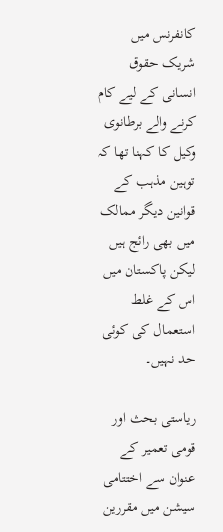کانفرنس میں شریک حقوق انسانی کے لیے کام کرنے والے برطانوی وکیل کا کہنا تھا کہ توہین مذہب کے قوانین دیگر ممالک میں بھی رائج ہیں لیکن پاکستان میں اس کے غلط استعمال کی کوئی حد نہیں۔

ریاستی بحث اور قومی تعمیر کے عنوان سے اختتامی سیشن میں مقررین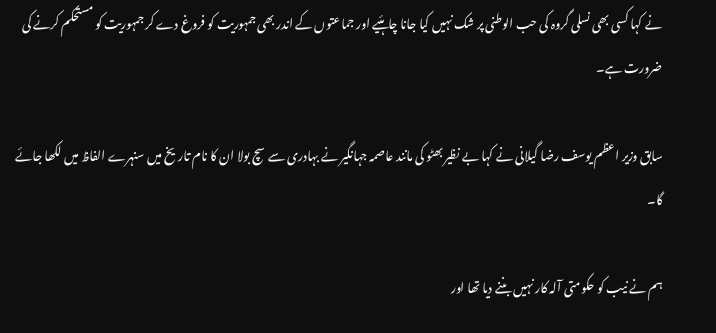نے کہا کسی بھی نسلی گروہ کی حب الوطنی پر شک نہیں کیا جانا چاہئیے اور جماعتوں کے اندر بھی جمہوریت کو فروغ دے کر جمہوریت کو مستحکم کرنے کی ضرورت ہے۔

سابق وزیر اعظم یوسف رضا گیلانی نے کہا بے نظیر بھٹو کی مانند عاصمہ جہانگیر نے بہادری سے سچ بولا ان کا نام تاریخ میں سنہرے الفاظ میں لکھا جائے گا۔

ہم نے نیب کو حکومتی آلہ کار نہیں بننے دیا تھا اور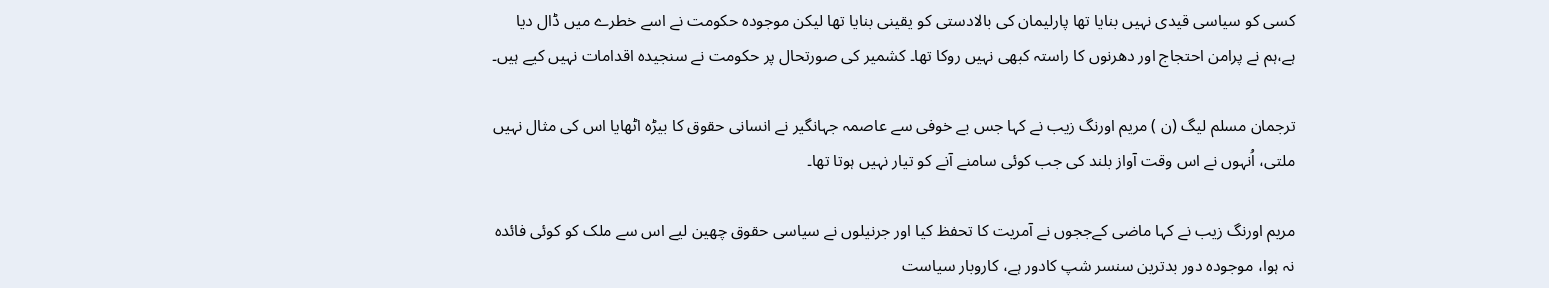کسی کو سیاسی قیدی نہیں بنایا تھا پارلیمان کی بالادستی کو یقینی بنایا تھا لیکن موجودہ حکومت نے اسے خطرے میں ڈال دیا ہے،ہم نے پرامن احتجاج اور دھرنوں کا راستہ کبھی نہیں روکا تھا۔ کشمیر کی صورتحال پر حکومت نے سنجیدہ اقدامات نہیں کیے ہیں۔

ترجمان مسلم لیگ (ن ) مریم اورنگ زیب نے کہا جس بے خوفی سے عاصمہ جہانگیر نے انسانی حقوق کا بیڑہ اٹھایا اس کی مثال نہیں ملتی، اُنہوں نے اس وقت آواز بلند کی جب کوئی سامنے آنے کو تیار نہیں ہوتا تھا۔

مریم اورنگ زیب نے کہا ماضی کےججوں نے آمریت کا تحفظ کیا اور جرنیلوں نے سیاسی حقوق چھین لیے اس سے ملک کو کوئی فائدہ نہ ہوا، موجودہ دور بدترین سنسر شپ کادور ہے، کاروبار سیاست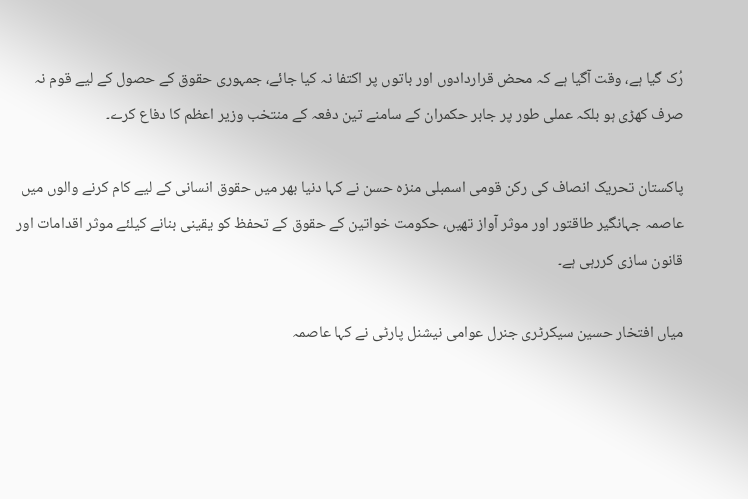رُک گیا ہے، وقت آگیا ہے کہ محض قراردادوں اور باتوں پر اکتفا نہ کیا جائے، جمہوری حقوق کے حصول کے لیے قوم نہ صرف کھڑی ہو بلکہ عملی طور پر جابر حکمران کے سامنے تین دفعہ کے منتخب وزیر اعظم کا دفاع کرے۔

پاکستان تحریک انصاف کی رکن قومی اسمبلی منزہ حسن نے کہا دنیا بھر میں حقوق انسانی کے لیے کام کرنے والوں میں عاصمہ جہانگیر طاقتور اور موثر آواز تھیں، حکومت خواتین کے حقوق کے تحفظ کو یقینی بنانے کیلئے موثر اقدامات اور قانون سازی کررہی ہے۔

میاں افتخار حسین سیکرٹری جنرل عوامی نیشنل پارٹی نے کہا عاصمہ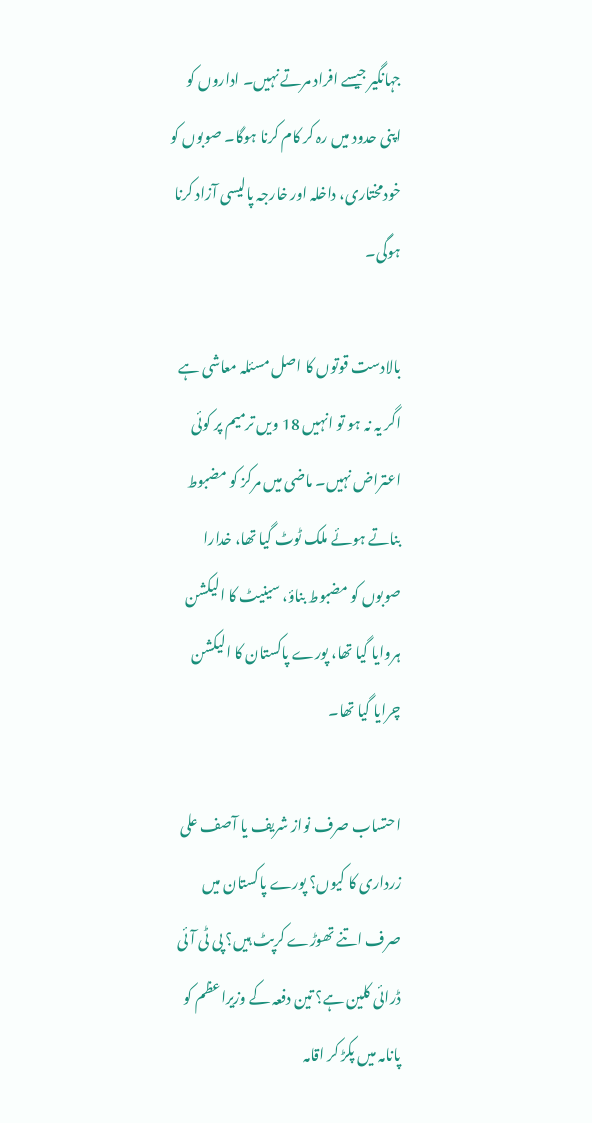جہانگیر جیسے افراد مرتے نہیں۔ اداروں کو اپنی حدود میں رہ کر کام کرنا ہوگا۔ صوبوں کو خودمختاری، داخلہ اور خارجہ پالیسی آزاد کرنا ہوگی۔

بالادست قوتوں کا اصل مسئلہ معاشی ہے اگر یہ نہ ہو تو انہیں 18 ویں ترمیم پر کوئی اعتراض نہیں۔ ماضی میں مرکز کو مضبوط بناتے ہوئے ملک ٹوٹ گیا تھا، خدارا صوبوں کو مضبوط بناؤ، سینیٹ کا الیکشن ہروایا گیا تھا، پورے پاکستان کا الیکشن چرایا گیا تھا۔

احتساب صرف نواز شریف یا آصف علی زرداری کا کیوں؟ پورے پاکستان میں صرف اتنے تھوڑے کرپٹ ہیں؟ پی ٹی آئی ڈرائی کلین ہے؟ تین دفعہ کے وزیراعظم کو پانامہ میں پکڑ کر اقامہ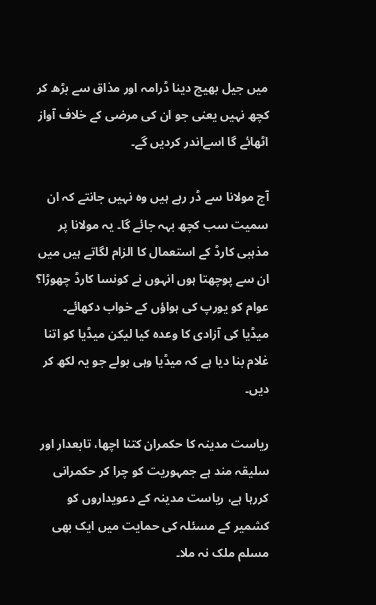میں جیل بھیج دینا ڈرامہ اور مذاق سے بڑھ کر کچھ نہیں یعنی جو ان کی مرضی کے خلاف آواز اٹھائے گا اسےاندر کردیں گے۔

آج مولانا سے ڈر رہے ہیں وہ نہیں جانتے کہ ان سمیت سب کچھ بہہ جائے گا۔ یہ مولانا پر مذہبی کارڈ کے استعمال کا الزام لگاتے ہیں میں ان سے پوچھتا ہوں انہوں نے کونسا کارڈ چھوڑا؟ عوام کو یورپ کی ہواؤں کے خواب دکھائے۔ میڈیا کی آزادی کا وعدہ کیا لیکن میڈیا کو اتنا غلام بنا دیا ہے کہ میڈیا وہی بولے جو یہ لکھ کر دیں۔

ریاست مدینہ کا حکمران کتنا اچھا، تابعدار اور سلیقہ مند ہے جمہوریت کو چرا کر حکمرانی کررہا ہے، ریاست مدینہ کے دعویداروں کو کشمیر کے مسئلہ کی حمایت میں ایک بھی مسلم ملک نہ ملا۔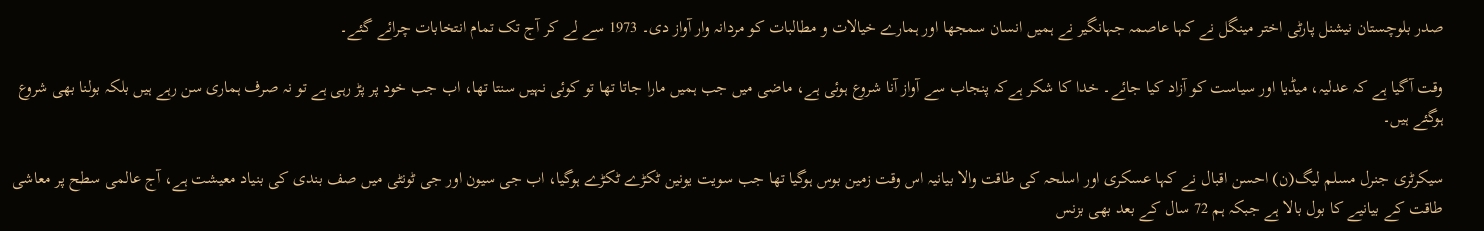صدر بلوچستان نیشنل پارٹی اختر مینگل نے کہا عاصمہ جہانگیر نے ہمیں انسان سمجھا اور ہمارے خیالات و مطالبات کو مردانہ وار آواز دی۔ 1973 سے لے کر آج تک تمام انتخابات چرائے گئے۔

وقت آگیا ہے کہ عدلیہ، میڈیا اور سیاست کو آزاد کیا جائے۔ خدا کا شکر ہےکہ پنجاب سے آواز آنا شروع ہوئی ہے، ماضی میں جب ہمیں مارا جاتا تھا تو کوئی نہیں سنتا تھا، اب جب خود پر پڑ رہی ہے تو نہ صرف ہماری سن رہے ہیں بلکہ بولنا بھی شروع ہوگئے ہیں۔

سیکرٹری جنرل مسلم لیگ(ن) احسن اقبال نے کہا عسکری اور اسلحہ کی طاقت والا بیانیہ اس وقت زمین بوس ہوگیا تھا جب سویت یونین ٹکڑے ٹکڑے ہوگیا، اب جی سیون اور جی ٹونٹی میں صف بندی کی بنیاد معیشت ہے، آج عالمی سطح پر معاشی طاقت کے بیانیے کا بول بالا ہے جبکہ ہم 72 سال کے بعد بھی بزنس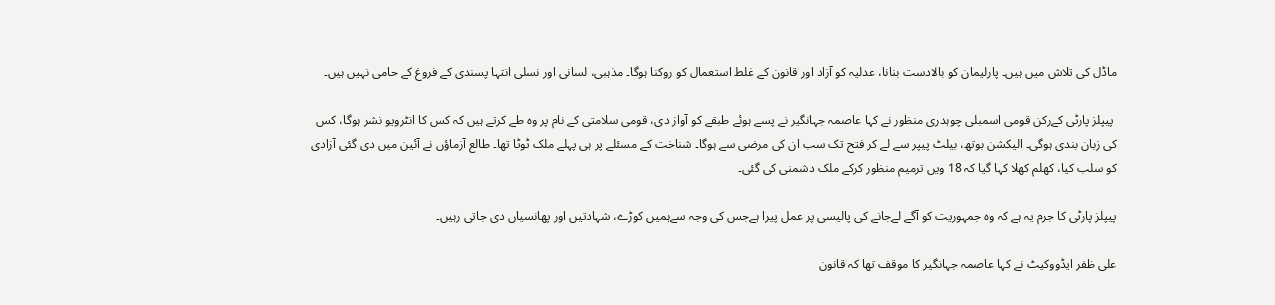ماڈل کی تلاش میں ہیں۔ پارلیمان کو بالادست بنانا، عدلیہ کو آزاد اور قانون کے غلط استعمال کو روکنا ہوگا۔ مذہبی، لسانی اور نسلی انتہا پسندی کے فروغ کے حامی نہیں ہیں۔

 پیپلز پارٹی کےرکن قومی اسمبلی چوہدری منظور نے کہا عاصمہ جہانگیر نے پسے ہوئے طبقے کو آواز دی، قومی سلامتی کے نام پر وہ طے کرتے ہیں کہ کس کا انٹرویو نشر ہوگا، کس کی زبان بندی ہوگی۔ الیکشن بوتھ، بیلٹ پیپر سے لے کر فتح تک سب ان کی مرضی سے ہوگا۔ شناخت کے مسئلے پر ہی پہلے ملک ٹوٹا تھا۔ طالع آزماؤں نے آئین میں دی گئی آزادی کو سلب کیا، کھلم کھلا کہا گیا کہ 18 ویں ترمیم منظور کرکے ملک دشمنی کی گئی۔

پیپلز پارٹی کا جرم یہ ہے کہ وہ جمہوریت کو آگے لےجانے کی پالیسی پر عمل پیرا ہےجس کی وجہ سےہمیں کوڑے، شہادتیں اور پھانسیاں دی جاتی رہیں۔

علی ظفر ایڈووکیٹ نے کہا عاصمہ جہانگیر کا موقف تھا کہ قانون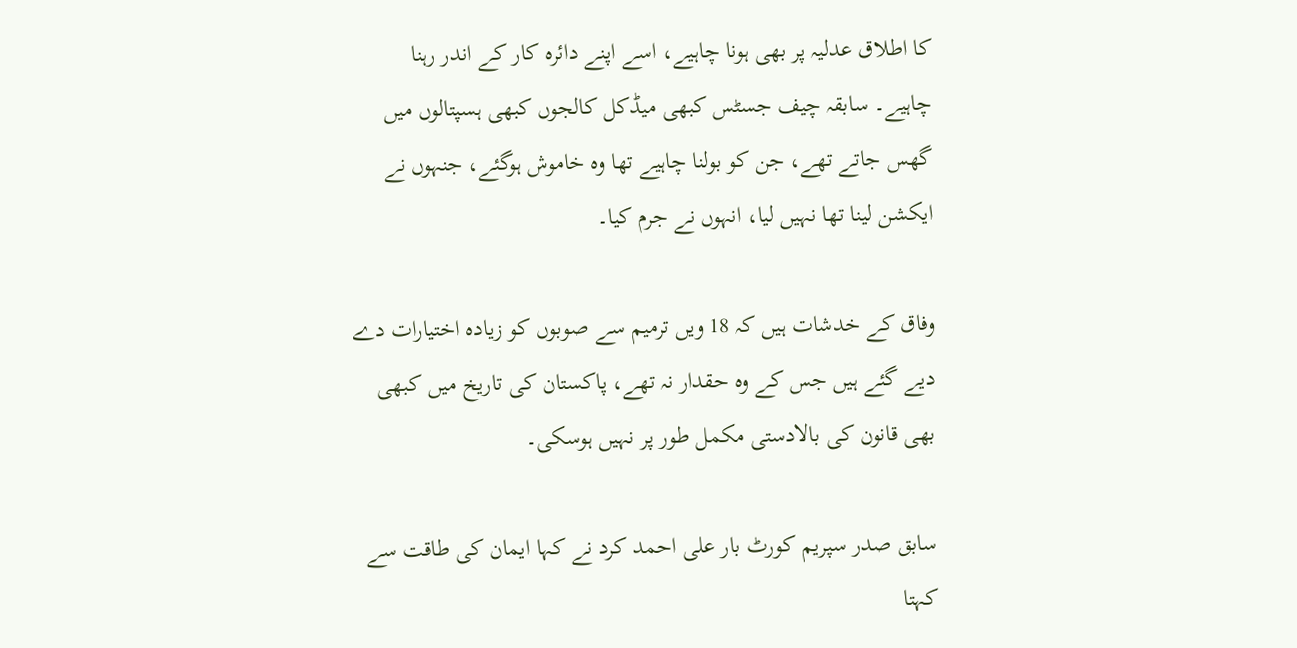کا اطلاق عدلیہ پر بھی ہونا چاہیے، اسے اپنے دائرہ کار کے اندر رہنا چاہیے۔ سابقہ چیف جسٹس کبھی میڈکل کالجوں کبھی ہسپتالوں میں گھس جاتے تھے، جن کو بولنا چاہیے تھا وہ خاموش ہوگئے، جنہوں نے ایکشن لینا تھا نہیں لیا، انہوں نے جرم کیا۔

وفاق کے خدشات ہیں کہ 18 ویں ترمیم سے صوبوں کو زیادہ اختیارات دے دیے گئے ہیں جس کے وہ حقدار نہ تھے، پاکستان کی تاریخ میں کبھی بھی قانون کی بالادستی مکمل طور پر نہیں ہوسکی۔

سابق صدر سپریم کورٹ بار علی احمد کرد نے کہا ایمان کی طاقت سے کہتا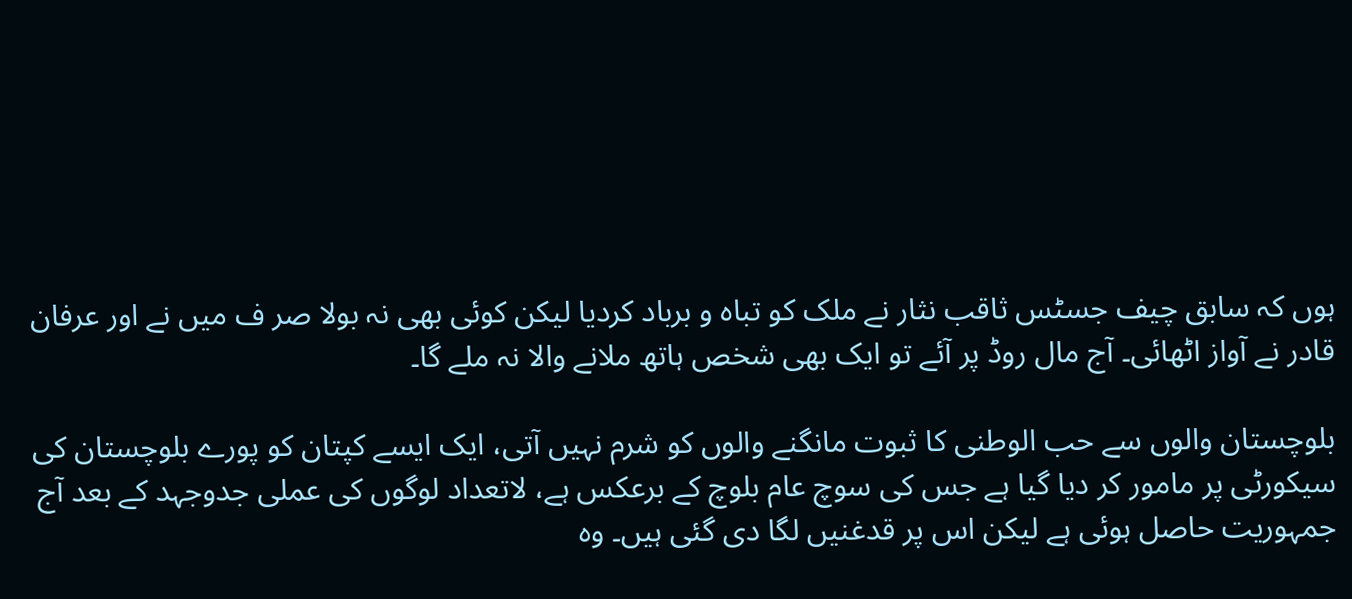ہوں کہ سابق چیف جسٹس ثاقب نثار نے ملک کو تباہ و برباد کردیا لیکن کوئی بھی نہ بولا صر ف میں نے اور عرفان قادر نے آواز اٹھائی۔ آج مال روڈ پر آئے تو ایک بھی شخص ہاتھ ملانے والا نہ ملے گا۔

بلوچستان والوں سے حب الوطنی کا ثبوت مانگنے والوں کو شرم نہیں آتی، ایک ایسے کپتان کو پورے بلوچستان کی سیکورٹی پر مامور کر دیا گیا ہے جس کی سوچ عام بلوچ کے برعکس ہے، لاتعداد لوگوں کی عملی جدوجہد کے بعد آج جمہوریت حاصل ہوئی ہے لیکن اس پر قدغنیں لگا دی گئی ہیں۔ وہ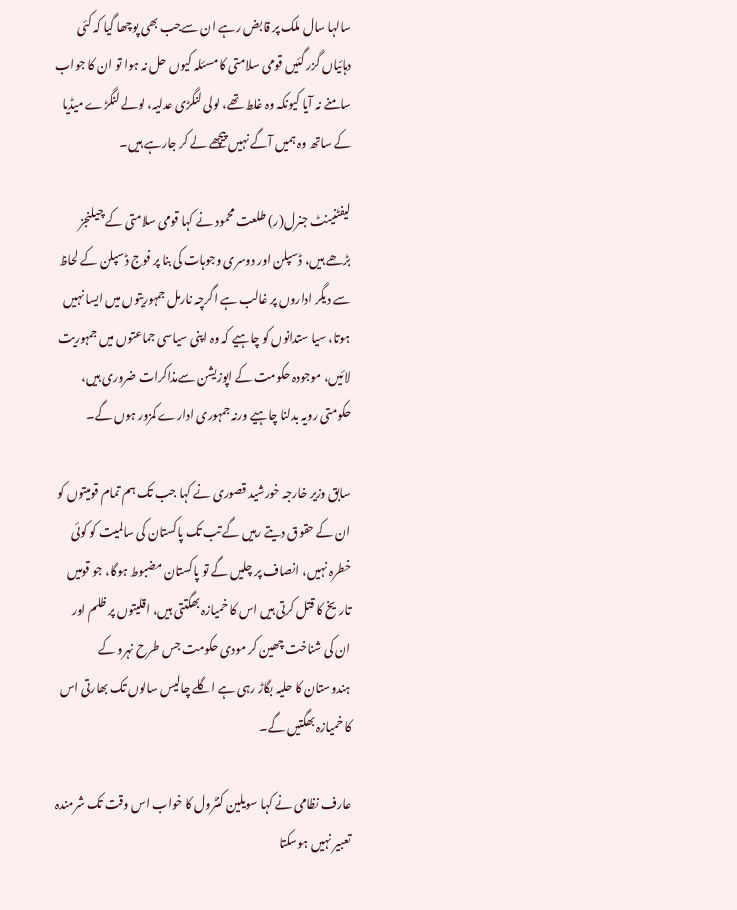سالہا سال ملک پر قابض رہے ان سےجب بھی پوچھا گیا کہ کئی دہائیاں گزر گئیں قومی سلامتی کا مسئلہ کیوں حل نہ ہوا تو ان کا جواب سامنے نہ آیا کیونکہ وہ غلط تھے، لولی لنگڑی عدلیہ، لولے لنگڑے میڈیا کے ساتھ وہ ہمیں آگے نہیں پیچھے لے کر جارہے ہیں۔

لیفٹنینٹ جنرل(ر) طلعت محمود نے کہا قومی سلامتی کے چیلنجز بڑھے ہیں، ڈسپلن اور دوسری وجوہات کی بنا پر فوج ڈسپلن کے لحاظ سے دیگر اداروں پر غالب ہے اگرچہ نارمل جمہوریتوں میں ایسا نہیں ہوتا، سیا ستدانوں کو چاہیے کہ وہ اپنی سیاسی جماعتوں میں جمہوریت لائیں، موجودہ حکومت کے اپوزیشن سےمذاکرات ضروری ہیں، حکومتی رویہ بدلنا چاہیے ورنہ جمہوری ادارے کمزور ہوں گے۔

سابق وزیر خارجہ خورشید قصوری نے کہا جب تک ہم تمام قومیتوں کو ان کے حقوق دیتے رہیں گے تب تک پاکستان کی سالمیت کو کوئی خطرہ نہیں، انصاف پر چلیں گے تو پاکستان مضبوط ہوگا، جو قومیں تاریخ کا قتل کرتی ہیں اس کا خمیازہ بھگتتی ہیں، اقلیتوں پر ظلم اور ان کی شناخت چھین کر مودی حکومت جس طرح نہرو کے ہندوستان کا حلیہ بگاڑ رہی ہے اگلے چالیس سالوں تک بھارتی اس کا خمیازہ بھگتیں گے۔

عارف نظامی نے کہا سویلین کنٹرول کا خواب اس وقت تک شرمندہ تعبیر نہیں ہوسکتا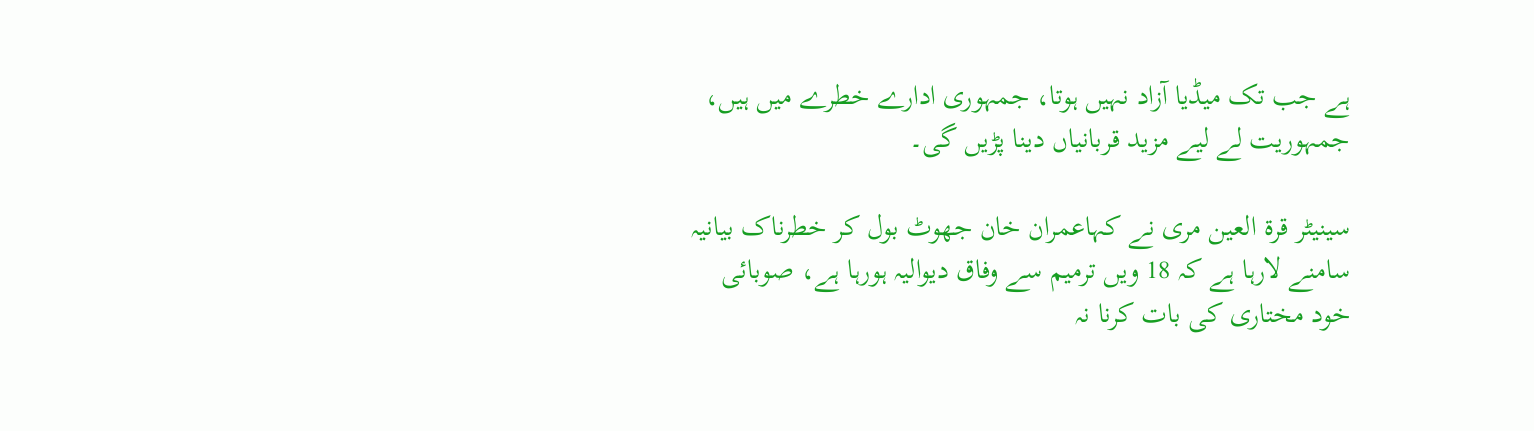ہے جب تک میڈیا آزاد نہیں ہوتا، جمہوری ادارے خطرے میں ہیں، جمہوریت لے لیے مزید قربانیاں دینا پڑیں گی۔

سینیٹر قرۃ العین مری نے کہاعمران خان جھوٹ بول کر خطرناک بیانیہ سامنے لارہا ہے کہ 18 ویں ترمیم سے وفاق دیوالیہ ہورہا ہے، صوبائی خود مختاری کی بات کرنا نہ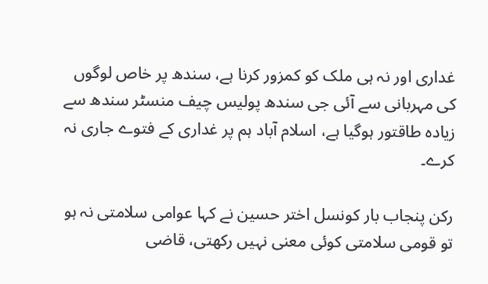غداری اور نہ ہی ملک کو کمزور کرنا ہے، سندھ پر خاص لوگوں کی مہربانی سے آئی جی سندھ پولیس چیف منسٹر سندھ سے زیادہ طاقتور ہوگیا ہے، اسلام آباد ہم پر غداری کے فتوے جاری نہ کرے۔

رکن پنجاب بار کونسل اختر حسین نے کہا عوامی سلامتی نہ ہو تو قومی سلامتی کوئی معنی نہیں رکھتی، قاضی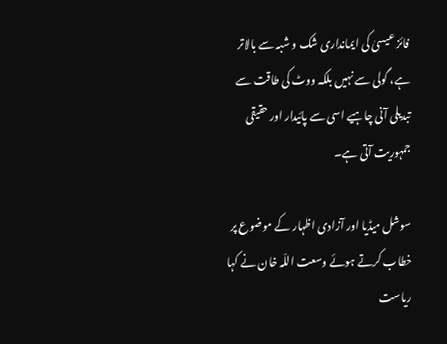فائز عیسیٰ کی ایمانداری شک و شبہ سے بالاتر ہے، گولی سے نہیں بلکہ ووٹ کی طاقت سے تبدیلی آنی چاہیے اسی سے پائیدار اور حقیقی جمہوریت آتی ہے۔

سوشل میڈیا اور آزادی اظہار کے موضوع پر خطاب کرتے ہوئے وسعت اللّہ خان نے کہا ریاست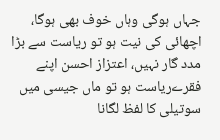جہاں ہوگی وہاں خوف بھی ہوگا، اچھائی کی نیت ہو تو ریاست سے بڑا مدد گار نہیں، اعتزاز احسن اپنے فقرےریاست ہو تو ماں جیسی میں سوتیلی کا لفظ لگانا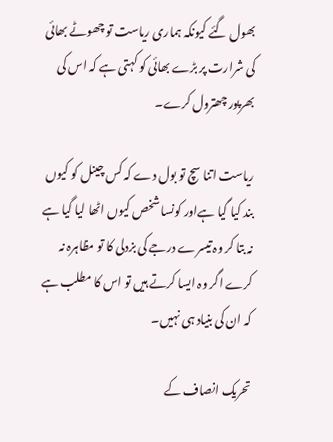بھول گئے کیونکہ ہماری ریاست تو چھوٹے بھائی کی شرارت پر بڑے بھائی کو کہتی ہے کہ اس کی بھرپور چھترول کرے۔

ریاست اتنا سچ تو بول دے کہ کس چینل کو کیوں بند کیا گیا ہےاور کونسا شخص کیوں اٹھا لیا گیا ہے نہ بتا کر وہ تیسرے درجے کی بزدلی کا تو مظاہرہ نہ کرے اگر وہ ایسا کرتے ہیں تو اس کا مطلب ہے کہ ان کی بنیاد ہی نہیں۔

تحریک انصاف کے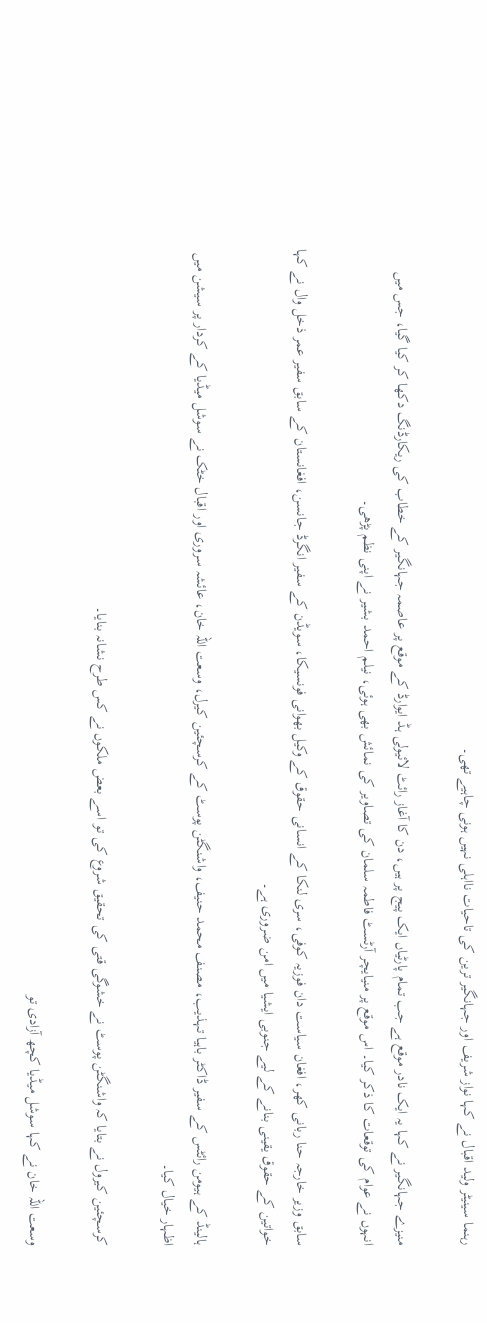رہنما سینیٹر ولید اقبال نے کہا نواز شریف اور جہانگیر ترین کی تاحیات نااہلی نہیں ہونی چاہیے تھی۔

منیزے جہانگیر نے کہا یہ ایک نادر موقع ہے جب تمام پارٹیاں ایک پیج پر ہیں، دن کا آغاز رائٹ لائیولی ہڈ ایوارڈ کے موقع پر عاصمہ جہانگیر کے خطاب کی ریکارڈنگ دکھا کر کیا گیا، جس میں انہوں نے عوام کی توقعات کا ذکر کیا۔ اس موقع پر منیایچر آرٹسٹ فاطمہ سلمان کی تصاویر کی نمائش بھی ہوئی، نیلم احمد بشیر نے اپنی نظم پڑھی۔

سابق وزیر خارجہ حنا ربانی کھر، افغان سیاست دان فوزیہ کوفی، سری لنکا کے انسانی حقوق کے وکیل بھوانی فونسیکا، سویڈن کے سفیر انگرڈ جانسن، افغانستان کے سابق سفیر عمر ذخل وال نے کہا خواتین کے حقوق یقینی بنانے کے لیے جنوبی ایشیا میں امن ضروری ہے۔

ہالینڈ کے ہیومن رائٹس کے سفیر ڈاکٹر باہیا تہذیب، مصنف محمد حنیف، واشنگٹن پوسٹ کے کرسچئین کیرل، وسعت اللّہ خان، عائشہ سروری اور اقبال خٹک نے سوشل میڈیا کے کردار پر سیشن میں اظہار خیال کیا۔

کرسچئین کیرول نے بتایا کہ واشنگٹن پوسٹ نے خشوگی قتی کی تحقیق شروع کی تو اسے بعض ملکوں نے کس طرح نشانہ بنایا۔

وسعت اللّہ خان نے کہا سوشل میڈیا کچھ آزادی تو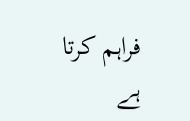فراہم کرتا ہے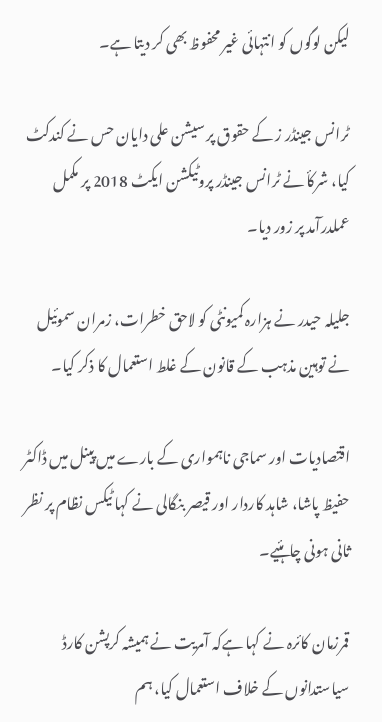لیکن لوگوں کو انتہائی غیر محفوظ بھی کر دیتا ہے۔

ٹرانس جینڈر ز کے حقوق پر سیشن علی دایان حس نے کندکٹ کیا، شرکأ نے ٹرانس جینڈر پروٹیکشن ایکٹ 2018 پر مکمل عملدرآمد پر زور دیا۔

جلیلہ حیدر نے ہزارہ کمیونٹی کو لاحق خطرات، زمران سموئیل نے توہین مذہب کے قانون کے غلط استعمال کا ذکر کیا۔

اقتصادیات اور سماجی ناہمواری کے بارے میں پینل میں ڈاکٹر حفیظ پاشا، شاہد کاردار اور قیصر بنگالی نے کہا ٹیکس نظام پر نظر ثانی ہونی چاہئیے۔

قمرزمان کائرہ نے کہا ہےکہ آمریت نے ہمیشہ کرپشن کارڈ سیاستدانوں کے خلاف استعمال کیا، ہم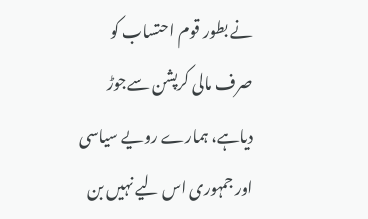نے بطور قوم احتساب کو صرف مالی کرپشن سےجوڑ دیاہے، ہمارے رویے سیاسی اور جمہوری اس لیے نہیں بن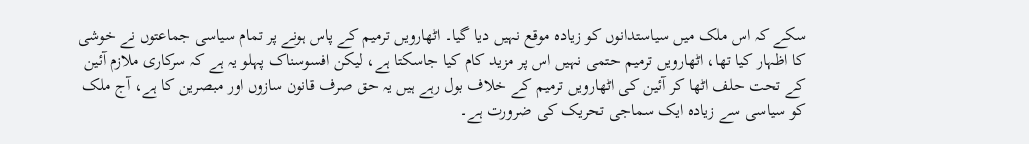سکے کہ اس ملک میں سیاستدانوں کو زیادہ موقع نہیں دیا گیا۔ اٹھارویں ترمیم کے پاس ہونے پر تمام سیاسی جماعتوں نے خوشی کا اظہار کیا تھا، اٹھارویں ترمیم حتمی نہیں اس پر مزید کام کیا جاسکتا ہے، لیکن افسوسناک پہلو یہ ہے کہ سرکاری ملازم آئین کے تحت حلف اٹھا کر آئین کی اٹھارویں ترمیم کے خلاف بول رہے ہیں یہ حق صرف قانون سازوں اور مبصرین کا ہے، آج ملک کو سیاسی سے زیادہ ایک سماجی تحریک کی ضرورت ہے۔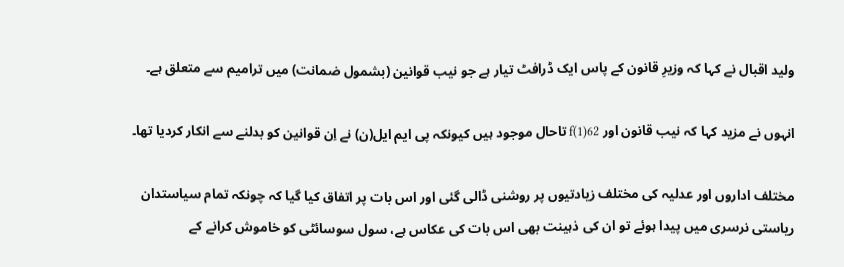ولید اقبال نے کہا کہ وزیرِ قانون کے پاس ایک ڈرافٹ تیار ہے جو نیب قوانین (بشمول ضمانت) میں ترامیم سے متعلق ہے۔

انہوں نے مزید کہا کہ نیب قانون اور 62(1)f تاحال موجود ہیں کیونکہ پی ایم ایل(ن) نے اِن قوانین کو بدلنے سے انکار کردیا تھا۔

مختلف اداروں اور عدلیہ کی مختلف زیادتیوں پر روشنی ڈالی گئی اور اس بات پر اتفاق کیا گیا کہ چونکہ تمام سیاستدان ریاستی نرسری میں پیدا ہوئے تو ان کی ذہینت بھی اس بات کی عکاس ہے، سول سوسائٹی کو خاموش کرانے کے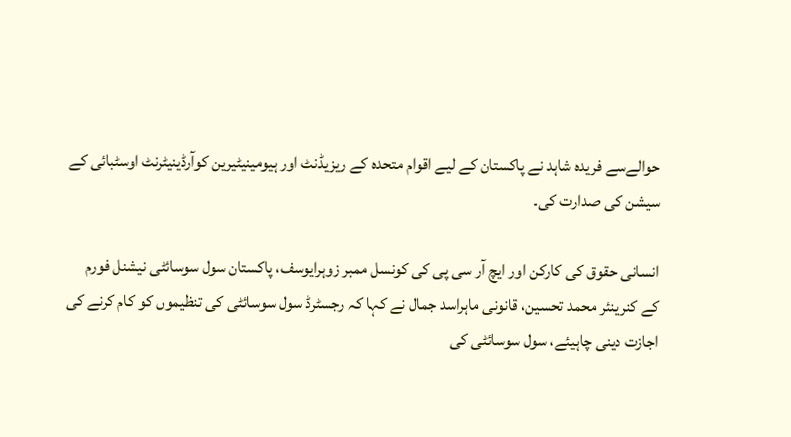حوالےسے فریدہ شاہد نے پاکستان کے لیے اقوام متحدہ کے ریزیڈنٹ اور ہیومینیٹیرین کوآرڈینیٹرنٹ اوسٹبائی کے سیشن کی صدارت کی۔

انسانی حقوق کی کارکن اور ایچ آر سی پی کی کونسل ممبر زوہرایوسف، پاکستان سول سوسائٹی نیشنل فورم کے کنرینئر محمد تحسین، قانونی ماہراسد جمال نے کہا کہ رجسٹرڈ سول سوسائٹی کی تنظیموں کو کام کرنے کی اجازت دینی چاہیئے، سول سوسائٹی کی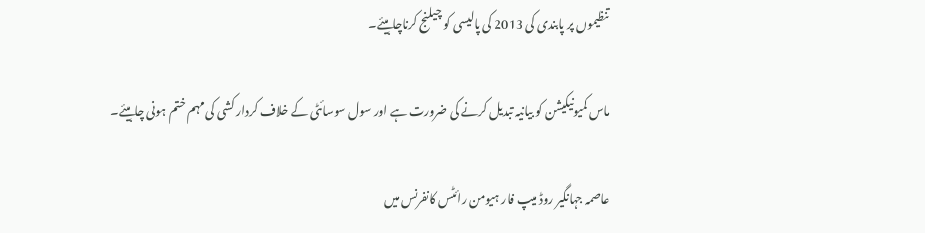تنظیموں پر پابندی کی 2013 کی پالیسی کو چیلنج کرناچاہیئے۔

ماس کمیونیکیشن کو بیانیہ تبدیل کرنے کی ضرورت ہے اور سول سوسائٹی کے خلاف کردار کشی کی مہم ختم ہونی چاہیئے۔

عاصمہ جہانگیر روڈ میپ فار ہیومن رائٹس کانفرنس میں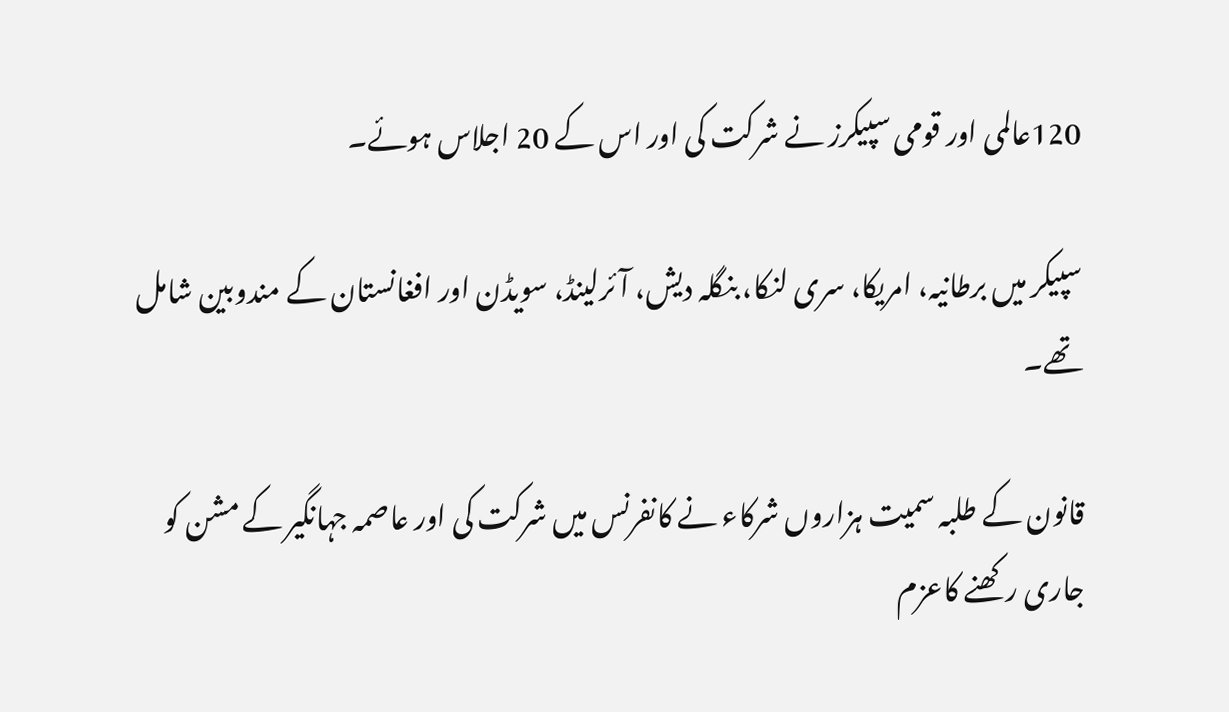120عالمی اور قومی سپیکرز نے شرکت کی اور اس کے 20 اجلاس ہوئے۔

سپیکر میں برطانیہ، امریکا، سری لنکا، بنگلہ دیش، آئرلینڈ، سویڈن اور افغانستان کے مندوبین شامل تھے۔

قانون کے طلبہ سمیت ہزاروں شرکاء نے کانفرنس میں شرکت کی اور عاصمہ جہانگیر کے مشن کو جاری رکھنے کاعزم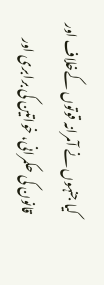کیا جنہوں نے آمرانہ قوتوں کےخلاف اور قانون کی حکمرانی، خواتین کی برابری اور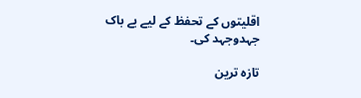اقلیتوں کے تحفظ کے لیے بے باک جہدوجہد کی۔

تازہ ترین